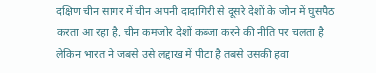दक्षिण चीन सागर में चीन अपनी दादागिरी से दूसरे देशों के जोन में घुसपैठ करता आ रहा है. चीन कमजोर देशों कब्जा करने की नीति पर चलता है लेकिन भारत ने जबसे उसे लद्दाख में पीटा है तबसे उसकी हवा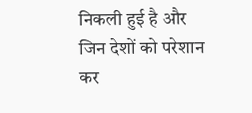निकली हुई है और जिन देशों को परेशान कर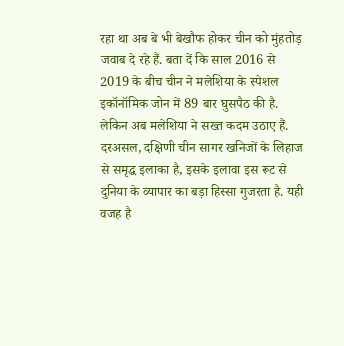रहा था अब बे भी बेखौफ होकर चीन को मुंहतोड़ जवाब दे रहे हैं. बता दें कि साल 2016 से 2019 के बीच चीन ने मलेशिया के स्पेशल इकॉनॉमिक जोन में 89 बार घुसपैठ की है. लेकिन अब मलेशिया ने सख्त कदम उठाए हैं.
दरअसल, दक्षिणी चीन सागर खनिजों के लिहाज से समृद्ध इलाका है, इसके इलावा इस रूट से दुनिया के व्यापार का बड़ा हिस्सा गुजरता है. यही वजह है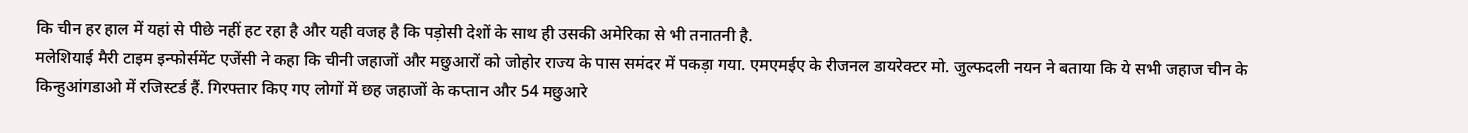कि चीन हर हाल में यहां से पीछे नहीं हट रहा है और यही वजह है कि पड़ोसी देशों के साथ ही उसकी अमेरिका से भी तनातनी है.
मलेशियाई मैरी टाइम इन्फोर्समेंट एजेंसी ने कहा कि चीनी जहाजों और मछुआरों को जोहोर राज्य के पास समंदर में पकड़ा गया. एमएमईए के रीजनल डायरेक्टर मो. जुल्फदली नयन ने बताया कि ये सभी जहाज चीन के किन्हुआंगडाओ में रजिस्टर्ड हैं. गिरफ्तार किए गए लोगों में छह जहाजों के कप्तान और 54 मछुआरे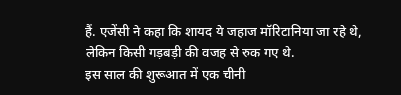हैं. एजेंसी ने कहा कि शायद ये जहाज मॉरिटानिया जा रहे थे, लेकिन किसी गड़बड़ी की वजह से रुक गए थे.
इस साल की शुरूआत में एक चीनी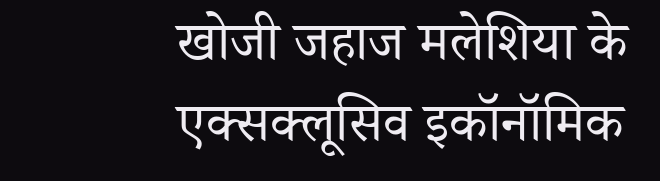खोजी जहाज मलेशिया के एक्सक्लूसिव इकॉनॉमिक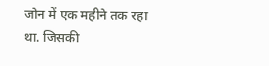जोन में एक महीने तक रहा था. जिसकी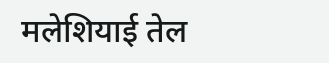मलेशियाई तेल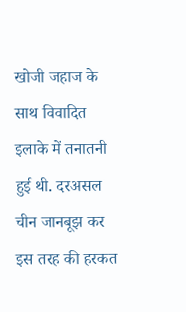खोजी जहाज के साथ विवादित इलाके में तनातनी हुई थी. दरअसल चीन जानबूझ कर इस तरह की हरकत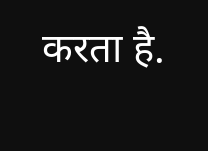करता है.